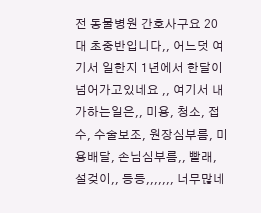전 동물병원 간호사구요 20대 초중반입니다,, 어느덧 여기서 일한지 1년에서 한달이 넘어가고있네요 ,, 여기서 내가하는일은,, 미용, 청소, 접수, 수술보조, 원장심부름, 미용배달, 손님심부름,, 빨래, 설겆이,, 등등,,,,,,, 너무많네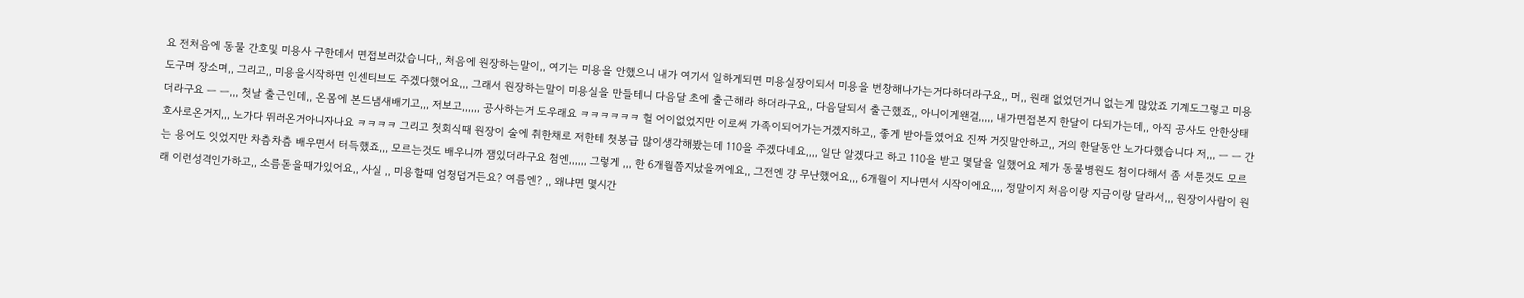요 전처음에 동물 간호및 미용사 구한데서 면접보러갔습니다,, 처음에 원장하는말이,, 여기는 미용을 안했으니 내가 여기서 일하게되면 미용실장이되서 미용을 번창해나가는거다하더라구요,, 머,, 원래 없었던거니 없는게 많았죠 기계도그렇고 미용도구며 장소며,, 그리고,, 미용을시작하면 인센티브도 주겠다했어요,,, 그래서 원장하는말이 미용실을 만들테니 다음달 초에 출근해라 하더라구요,, 다음달되서 출근했죠,, 아니이게왠걸,,,,, 내가면접본지 한달이 다되가는데,, 아직 공사도 안한상태더라구요 ㅡ ㅡ,,, 첫날 출근인데,, 온몸에 본드냄새배기고,,, 저보고,,,,,, 공사하는거 도우래요 ㅋㅋㅋㅋㅋㅋ 헐 어이없었지만 이로써 가족이되어가는거겠지하고,, 좋게 받아들였어요 진짜 거짓말안하고,, 거의 한달동안 노가다했습니다 저,,, ㅡ ㅡ 간호사로온거지,,, 노가다 뛰러온거아니자나요 ㅋㅋㅋㅋ 그리고 첫회식때 원장이 술에 취한채로 저한테 첫봉급 많이생각해봤는데 110을 주겠다네요,,,, 일단 알겠다고 하고 110을 받고 몇달을 일했어요 제가 동물병원도 첨이다해서 좀 서툰것도 모르는 용어도 잇었지만 차츰차츰 배우면서 터득했죠,,, 모르는것도 배우니까 잼있더라구요 첨엔,,,,,, 그렇게 ,,, 한 6개월쯤지났을꺼에요,, 그전엔 걍 무난했어요,,, 6개월이 지나면서 시작이에요,,,, 정말이지 처음이랑 지금이랑 달라서,,, 원장이사람이 원래 이런성격인가하고,, 소름돋을때가있어요,, 사실 ,, 미용할때 엄청덥거든요? 여름엔? ,, 왜냐면 몇시간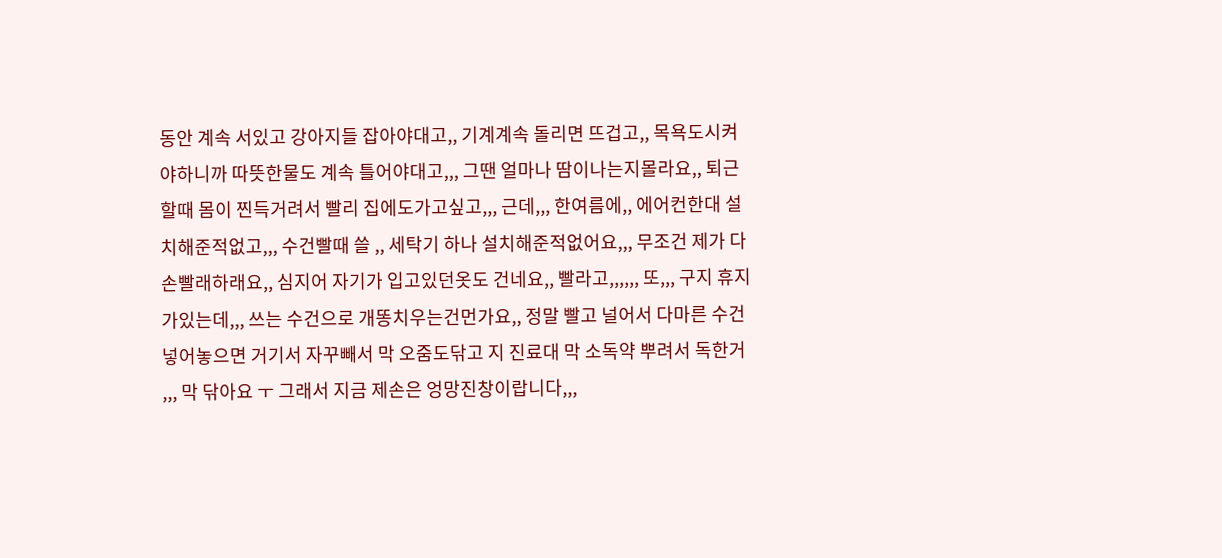동안 계속 서있고 강아지들 잡아야대고,, 기계계속 돌리면 뜨겁고,, 목욕도시켜야하니까 따뜻한물도 계속 틀어야대고,,, 그땐 얼마나 땀이나는지몰라요,, 퇴근할때 몸이 찐득거려서 빨리 집에도가고싶고,,, 근데,,, 한여름에,, 에어컨한대 설치해준적없고,,, 수건빨때 쓸 ,, 세탁기 하나 설치해준적없어요,,, 무조건 제가 다 손빨래하래요,, 심지어 자기가 입고있던옷도 건네요,, 빨라고,,,,,, 또,,, 구지 휴지가있는데,,, 쓰는 수건으로 개똥치우는건먼가요,, 정말 빨고 널어서 다마른 수건 넣어놓으면 거기서 자꾸빼서 막 오줌도닦고 지 진료대 막 소독약 뿌려서 독한거 ,,, 막 닦아요 ㅜ 그래서 지금 제손은 엉망진창이랍니다,,,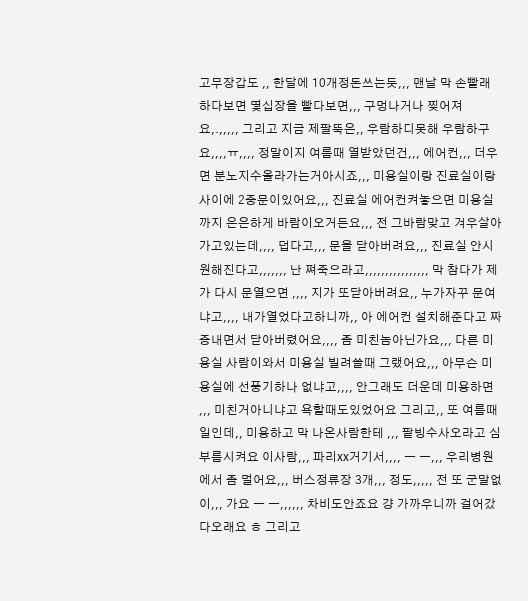고무장갑도 ,, 한달에 10개정돈쓰는듯,,, 맨날 막 손빨래 하다보면 몇십장을 빨다보면,,, 구멍나거나 찢어져요,.,,,,, 그리고 지금 제팔뚝은,, 우람하디못해 우람하구요,,,,ㅠ,,,, 정말이지 여름때 열받았던건,,, 에어컨,,, 더우면 분노지수올라가는거아시죠,,, 미용실이랑 진료실이랑 사이에 2중문이있어요,,, 진료실 에어컨켜놓으면 미용실까지 은은하게 바람이오거든요,,, 전 그바람맞고 겨우살아가고있는데,,,, 덥다고,,, 문을 닫아버려요,,, 진료실 안시원해진다고,,,,,,, 난 쪄죽으라고,,,,,,,,,,,,,,,, 막 참다가 제가 다시 문열으면 ,,,, 지가 또닫아버려요,, 누가자꾸 문여냐고,,,, 내가열었다고하니까,, 아 에어컨 설치해준다고 짜증내면서 닫아버렸어요,,,, 좀 미친놈아닌가요,,, 다른 미용실 사람이와서 미용실 빌려쓸때 그랬어요,,, 아무슨 미용실에 선풍기하나 없냐고,,,, 안그래도 더운데 미용하면 ,,, 미친거아니냐고 욕할때도있었어요 그리고,, 또 여름때일인데,, 미용하고 막 나온사람한테 ,,, 팥빙수사오라고 심부름시켜요 이사람,,, 파리xx거기서,,,, ㅡ ㅡ,,, 우리병원에서 좀 멀어요,,, 버스정류장 3개,,, 정도,,,,, 전 또 군말없이,,, 가요 ㅡ ㅡ,,,,,, 차비도안죠요 걍 가까우니까 걸어갔다오래요 ㅎ 그리고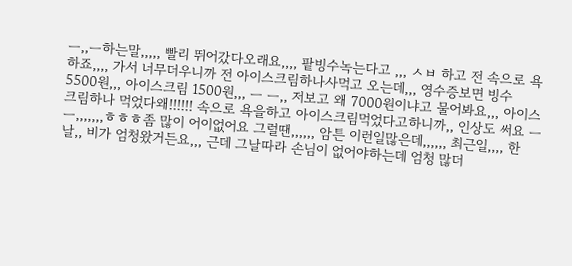ㅡ,,ㅡ하는말,,,,, 빨리 뛰어갔다오래요,,,, 팥빙수녹는다고 ,,, ㅅㅂ 하고 전 속으로 욕하죠,,,, 가서 너무더우니까 전 아이스크림하나사먹고 오는데,,, 영수증보면 빙수 5500원,,, 아이스크림 1500원,,, ㅡ ㅡ,, 저보고 왜 7000원이냐고 물어봐요,,, 아이스크림하나 먹었다왜!!!!!! 속으로 욕을하고 아이스크림먹었다고하니까,, 인상도 써요 ㅡ ㅡ,,,,,,,ㅎㅎㅎ좀 많이 어이없어요 그럴땐,,,,,, 암튼 이런일많은데,,,,,, 최근일,,,, 한날,, 비가 엄청왔거든요,,, 근데 그날따라 손님이 없어야하는데 엄청 많더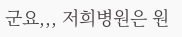군요,,, 저희병원은 원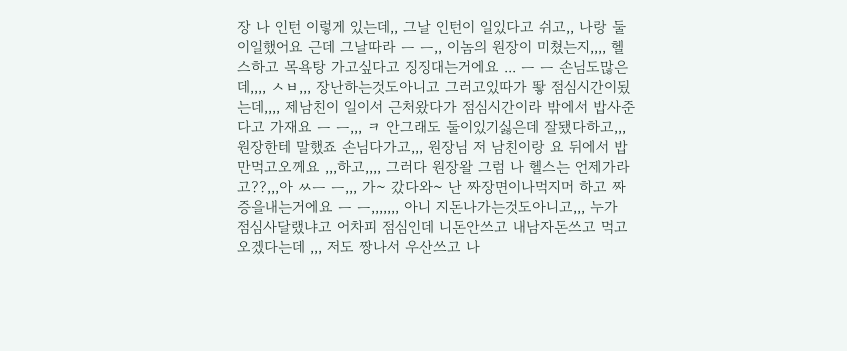장 나 인턴 이렇게 있는데,, 그날 인턴이 일있다고 쉬고,, 나랑 둘이일했어요 근데 그날따라 ㅡ ㅡ,, 이놈의 원장이 미쳤는지,,,, 헬스하고 목욕탕 가고싶다고 징징대는거에요 ... ㅡ ㅡ 손님도많은데,,,, ㅅㅂ,,, 장난하는것도아니고 그러고있따가 뙇 점심시간이됬는데,,,, 제남친이 일이서 근처왔다가 점심시간이라 밖에서 밥사준다고 가재요 ㅡ ㅡ,,, ㅋ 안그래도 둘이있기싫은데 잘됐다하고,,, 원장한테 말했죠 손님다가고,,, 원장님 저 남친이랑 요 뒤에서 밥만먹고오께요 ,,,하고,,,, 그러다 원장왈 그럼 나 헬스는 언제가라고??,,,아 ㅆㅡ ㅡ,,, 가~ 갔다와~ 난 짜장면이나먹지머 하고 짜증을내는거에요 ㅡ ㅡ,,,,,,, 아니 지돈나가는것도아니고,,, 누가 점심사달랬냐고 어차피 점심인데 니돈안쓰고 내남자돈쓰고 먹고오겠다는데 ,,, 저도 짱나서 우산쓰고 나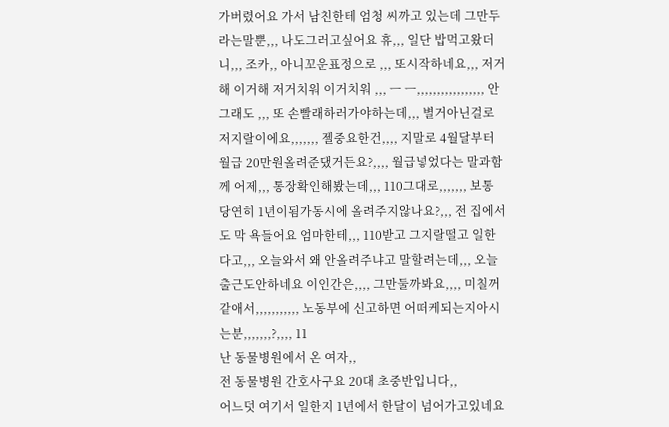가버렸어요 가서 남친한테 엄청 씨까고 있는데 그만두라는말뿐,,, 나도그러고싶어요 휴,,, 일단 밥먹고왔더니,,, 조카,, 아니꼬운표정으로 ,,, 또시작하네요,,, 저거해 이거해 저거치워 이거치워 ,,, ㅡ ㅡ,,,,,,,,,,,,,,,,, 안그래도 ,,, 또 손빨래하러가야하는데,,, 별거아닌걸로 저지랄이에요,,,,,,, 젤중요한건,,,, 지말로 4월달부터 월급 20만원올려준댔거든요?,,,, 월급넣었다는 말과함께 어제,,, 통장확인해봤는데,,, 110그대로,,,,,,, 보통 당연히 1년이됨가동시에 올려주지않나요?,,, 전 집에서도 막 욕들어요 엄마한테,,, 110받고 그지랄떨고 일한다고,,, 오늘와서 왜 안올려주냐고 말할려는데,,, 오늘 출근도안하네요 이인간은,,,, 그만둘까봐요,,,, 미칠꺼같애서,,,,,,,,,,, 노동부에 신고하면 어떠케되는지아시는분,,,,,,,?,,,, 11
난 동물병원에서 온 여자,,
전 동물병원 간호사구요 20대 초중반입니다,,
어느덧 여기서 일한지 1년에서 한달이 넘어가고있네요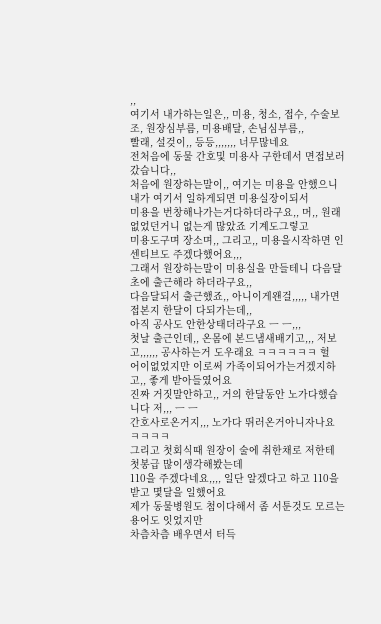,,
여기서 내가하는일은,, 미용, 청소, 접수, 수술보조, 원장심부름, 미용배달, 손님심부름,,
빨래, 설겆이,, 등등,,,,,,, 너무많네요
전처음에 동물 간호및 미용사 구한데서 면접보러갔습니다,,
처음에 원장하는말이,, 여기는 미용을 안했으니 내가 여기서 일하게되면 미용실장이되서
미용을 번창해나가는거다하더라구요,, 머,, 원래 없었던거니 없는게 많았죠 기계도그렇고
미용도구며 장소며,, 그리고,, 미용을시작하면 인센티브도 주겠다했어요,,,
그래서 원장하는말이 미용실을 만들테니 다음달 초에 출근해라 하더라구요,,
다음달되서 출근했죠,, 아니이게왠걸,,,,, 내가면접본지 한달이 다되가는데,,
아직 공사도 안한상태더라구요 ㅡ ㅡ,,,
첫날 출근인데,, 온몸에 본드냄새배기고,,, 저보고,,,,,, 공사하는거 도우래요 ㅋㅋㅋㅋㅋㅋ 헐
어이없었지만 이로써 가족이되어가는거겠지하고,, 좋게 받아들였어요
진짜 거짓말안하고,, 거의 한달동안 노가다했습니다 저,,, ㅡ ㅡ
간호사로온거지,,, 노가다 뛰러온거아니자나요 ㅋㅋㅋㅋ
그리고 첫회식때 원장이 술에 취한채로 저한테 첫봉급 많이생각해봤는데
110을 주겠다네요,,,, 일단 알겠다고 하고 110을 받고 몇달을 일했어요
제가 동물병원도 첨이다해서 좀 서툰것도 모르는 용어도 잇었지만
차츰차츰 배우면서 터득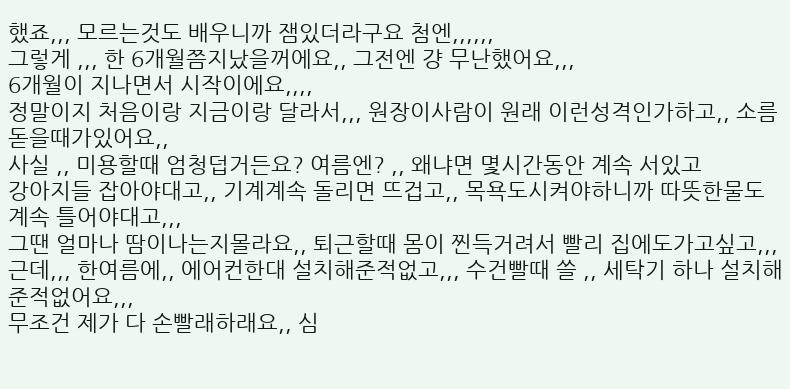했죠,,, 모르는것도 배우니까 잼있더라구요 첨엔,,,,,,
그렇게 ,,, 한 6개월쯤지났을꺼에요,, 그전엔 걍 무난했어요,,,
6개월이 지나면서 시작이에요,,,,
정말이지 처음이랑 지금이랑 달라서,,, 원장이사람이 원래 이런성격인가하고,, 소름돋을때가있어요,,
사실 ,, 미용할때 엄청덥거든요? 여름엔? ,, 왜냐면 몇시간동안 계속 서있고
강아지들 잡아야대고,, 기계계속 돌리면 뜨겁고,, 목욕도시켜야하니까 따뜻한물도 계속 틀어야대고,,,
그땐 얼마나 땀이나는지몰라요,, 퇴근할때 몸이 찐득거려서 빨리 집에도가고싶고,,,
근데,,, 한여름에,, 에어컨한대 설치해준적없고,,, 수건빨때 쓸 ,, 세탁기 하나 설치해준적없어요,,,
무조건 제가 다 손빨래하래요,, 심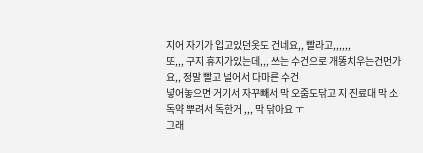지어 자기가 입고있던옷도 건네요,, 빨라고,,,,,,
또,,, 구지 휴지가있는데,,, 쓰는 수건으로 개똥치우는건먼가요,, 정말 빨고 널어서 다마른 수건
넣어놓으면 거기서 자꾸빼서 막 오줌도닦고 지 진료대 막 소독약 뿌려서 독한거 ,,, 막 닦아요 ㅜ
그래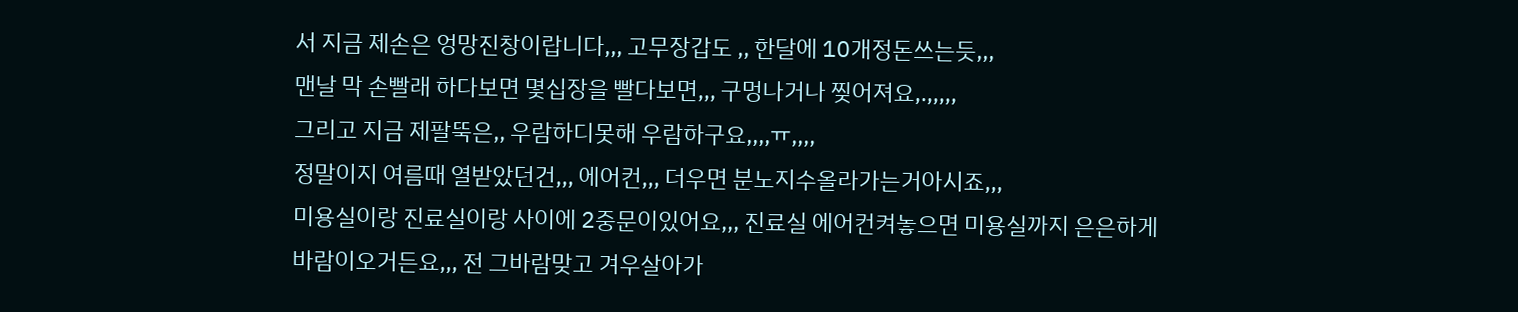서 지금 제손은 엉망진창이랍니다,,, 고무장갑도 ,, 한달에 10개정돈쓰는듯,,,
맨날 막 손빨래 하다보면 몇십장을 빨다보면,,, 구멍나거나 찢어져요,.,,,,,
그리고 지금 제팔뚝은,, 우람하디못해 우람하구요,,,,ㅠ,,,,
정말이지 여름때 열받았던건,,, 에어컨,,, 더우면 분노지수올라가는거아시죠,,,
미용실이랑 진료실이랑 사이에 2중문이있어요,,, 진료실 에어컨켜놓으면 미용실까지 은은하게
바람이오거든요,,, 전 그바람맞고 겨우살아가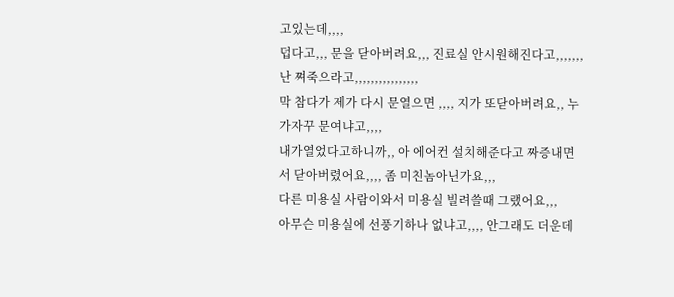고있는데,,,,
덥다고,,, 문을 닫아버려요,,, 진료실 안시원해진다고,,,,,,, 난 쪄죽으라고,,,,,,,,,,,,,,,,
막 참다가 제가 다시 문열으면 ,,,, 지가 또닫아버려요,, 누가자꾸 문여냐고,,,,
내가열었다고하니까,, 아 에어컨 설치해준다고 짜증내면서 닫아버렸어요,,,, 좀 미친놈아닌가요,,,
다른 미용실 사람이와서 미용실 빌려쓸때 그랬어요,,,
아무슨 미용실에 선풍기하나 없냐고,,,, 안그래도 더운데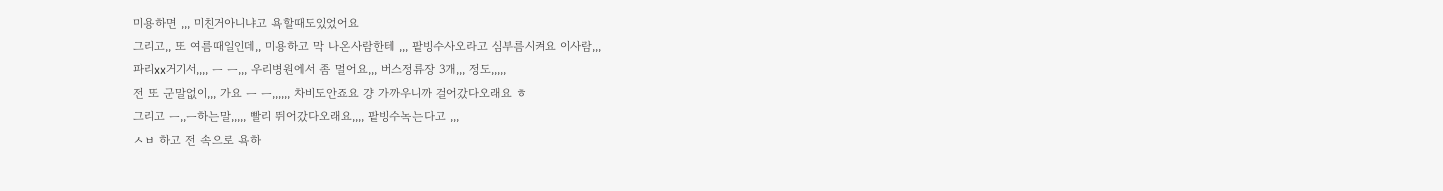미용하면 ,,, 미친거아니냐고 욕할때도있었어요
그리고,, 또 여름때일인데,, 미용하고 막 나온사람한테 ,,, 팥빙수사오라고 심부름시켜요 이사람,,,
파리xx거기서,,,, ㅡ ㅡ,,, 우리병원에서 좀 멀어요,,, 버스정류장 3개,,, 정도,,,,,
전 또 군말없이,,, 가요 ㅡ ㅡ,,,,,, 차비도안죠요 걍 가까우니까 걸어갔다오래요 ㅎ
그리고 ㅡ,,ㅡ하는말,,,,, 빨리 뛰어갔다오래요,,,, 팥빙수녹는다고 ,,,
ㅅㅂ 하고 전 속으로 욕하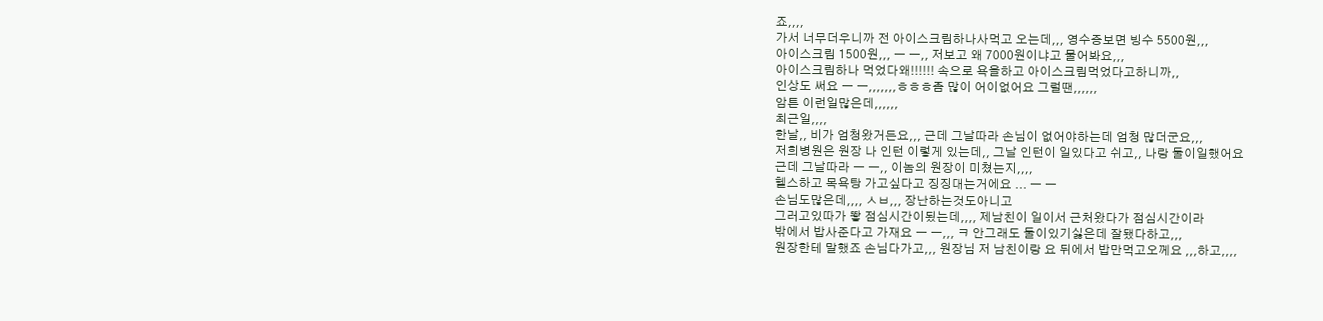죠,,,,
가서 너무더우니까 전 아이스크림하나사먹고 오는데,,, 영수증보면 빙수 5500원,,,
아이스크림 1500원,,, ㅡ ㅡ,, 저보고 왜 7000원이냐고 물어봐요,,,
아이스크림하나 먹었다왜!!!!!! 속으로 욕을하고 아이스크림먹었다고하니까,,
인상도 써요 ㅡ ㅡ,,,,,,,ㅎㅎㅎ좀 많이 어이없어요 그럴땐,,,,,,
암튼 이런일많은데,,,,,,
최근일,,,,
한날,, 비가 엄청왔거든요,,, 근데 그날따라 손님이 없어야하는데 엄청 많더군요,,,
저희병원은 원장 나 인턴 이렇게 있는데,, 그날 인턴이 일있다고 쉬고,, 나랑 둘이일했어요
근데 그날따라 ㅡ ㅡ,, 이놈의 원장이 미쳤는지,,,,
헬스하고 목욕탕 가고싶다고 징징대는거에요 ... ㅡ ㅡ
손님도많은데,,,, ㅅㅂ,,, 장난하는것도아니고
그러고있따가 뙇 점심시간이됬는데,,,, 제남친이 일이서 근처왔다가 점심시간이라
밖에서 밥사준다고 가재요 ㅡ ㅡ,,, ㅋ 안그래도 둘이있기싫은데 잘됐다하고,,,
원장한테 말했죠 손님다가고,,, 원장님 저 남친이랑 요 뒤에서 밥만먹고오께요 ,,,하고,,,,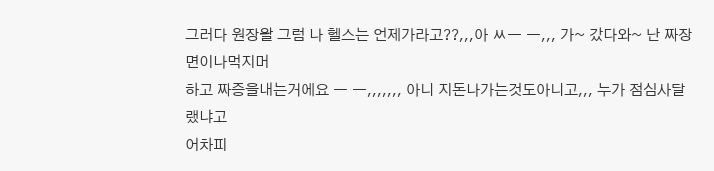그러다 원장왈 그럼 나 헬스는 언제가라고??,,,아 ㅆㅡ ㅡ,,, 가~ 갔다와~ 난 짜장면이나먹지머
하고 짜증을내는거에요 ㅡ ㅡ,,,,,,, 아니 지돈나가는것도아니고,,, 누가 점심사달랬냐고
어차피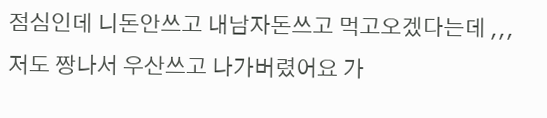점심인데 니돈안쓰고 내남자돈쓰고 먹고오겠다는데 ,,,
저도 짱나서 우산쓰고 나가버렸어요 가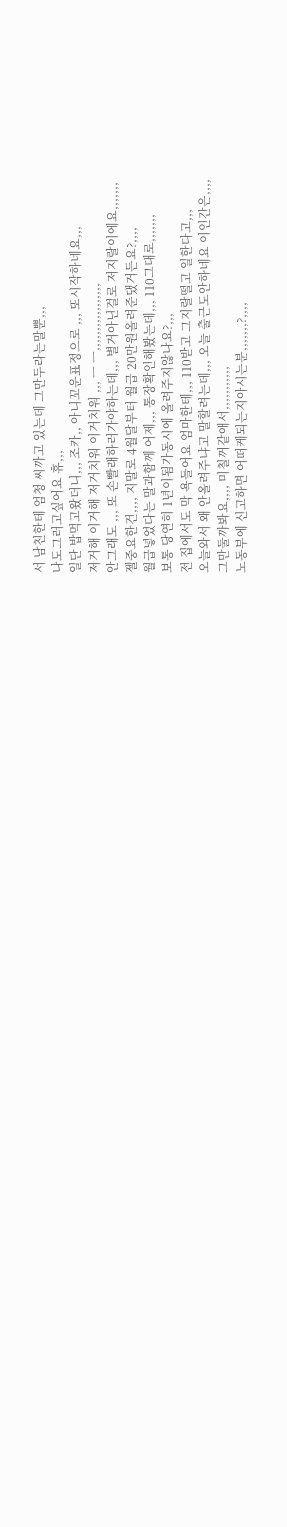서 남친한테 엄청 씨까고 있는데 그만두라는말뿐,,,
나도그러고싶어요 휴,,,
일단 밥먹고왔더니,,, 조카,, 아니꼬운표정으로 ,,, 또시작하네요,,,
저거해 이거해 저거치워 이거치워 ,,, ㅡ ㅡ,,,,,,,,,,,,,,,,,
안그래도 ,,, 또 손빨래하러가야하는데,,, 별거아닌걸로 저지랄이에요,,,,,,,
젤중요한건,,,, 지말로 4월달부터 월급 20만원올려준댔거든요?,,,,
월급넣었다는 말과함께 어제,,, 통장확인해봤는데,,, 110그대로,,,,,,,
보통 당연히 1년이됨가동시에 올려주지않나요?,,,
전 집에서도 막 욕들어요 엄마한테,,, 110받고 그지랄떨고 일한다고,,,
오늘와서 왜 안올려주냐고 말할려는데,,, 오늘 출근도안하네요 이인간은,,,,
그만둘까봐요,,,, 미칠꺼같애서,,,,,,,,,,,
노동부에 신고하면 어떠케되는지아시는분,,,,,,,?,,,,